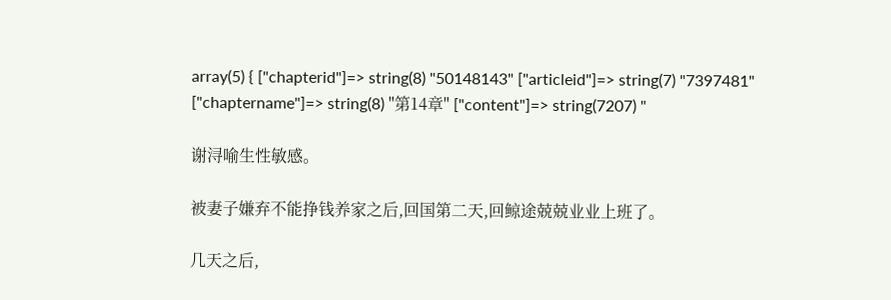array(5) { ["chapterid"]=> string(8) "50148143" ["articleid"]=> string(7) "7397481" ["chaptername"]=> string(8) "第14章" ["content"]=> string(7207) "

谢浔喻生性敏感。

被妻子嫌弃不能挣钱养家之后,回国第二天,回鲸途兢兢业业上班了。

几天之后,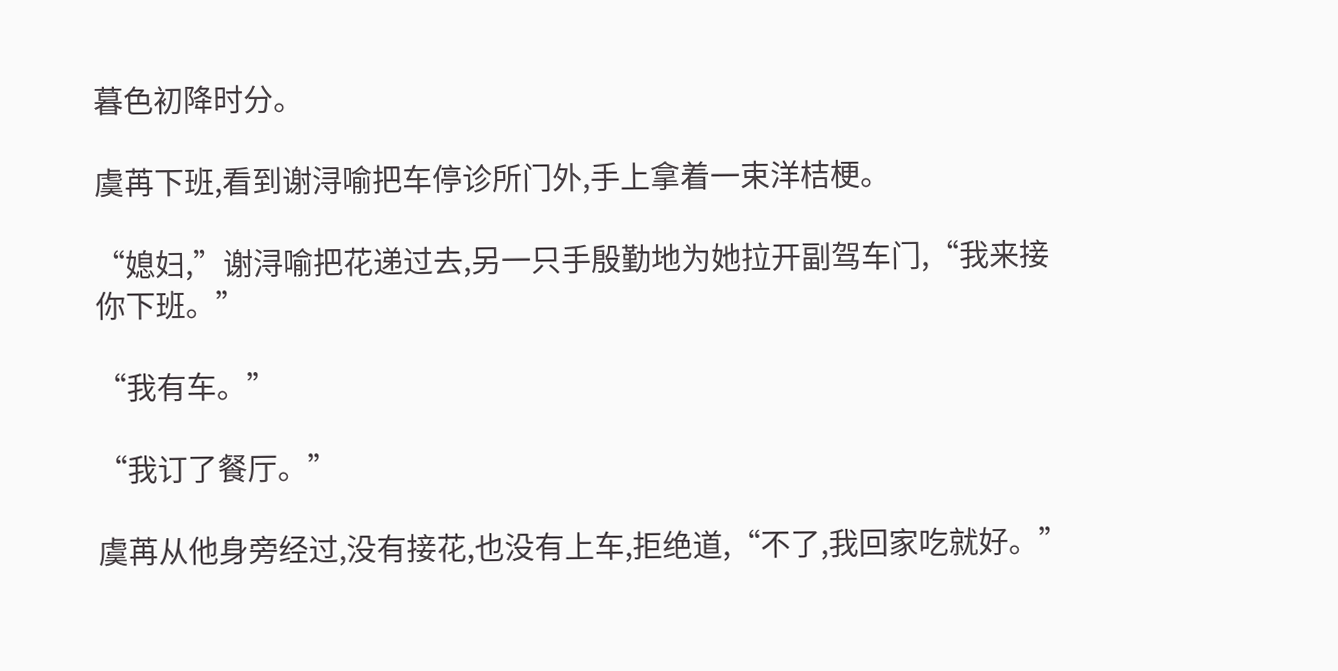暮色初降时分。

虞苒下班,看到谢浔喻把车停诊所门外,手上拿着一束洋桔梗。

“媳妇,”谢浔喻把花递过去,另一只手殷勤地为她拉开副驾车门,“我来接你下班。”

“我有车。”

“我订了餐厅。”

虞苒从他身旁经过,没有接花,也没有上车,拒绝道,“不了,我回家吃就好。”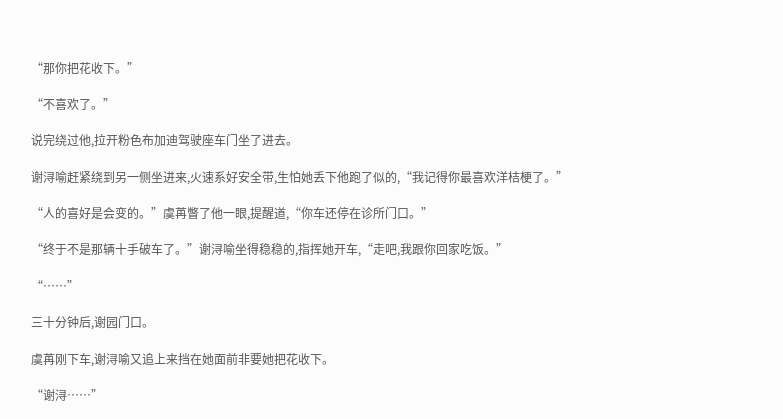“那你把花收下。”

“不喜欢了。”

说完绕过他,拉开粉色布加迪驾驶座车门坐了进去。

谢浔喻赶紧绕到另一侧坐进来,火速系好安全带,生怕她丢下他跑了似的,“我记得你最喜欢洋桔梗了。”

“人的喜好是会变的。”虞苒瞥了他一眼,提醒道,“你车还停在诊所门口。”

“终于不是那辆十手破车了。”谢浔喻坐得稳稳的,指挥她开车,“走吧,我跟你回家吃饭。”

“……”

三十分钟后,谢园门口。

虞苒刚下车,谢浔喻又追上来挡在她面前非要她把花收下。

“谢浔……”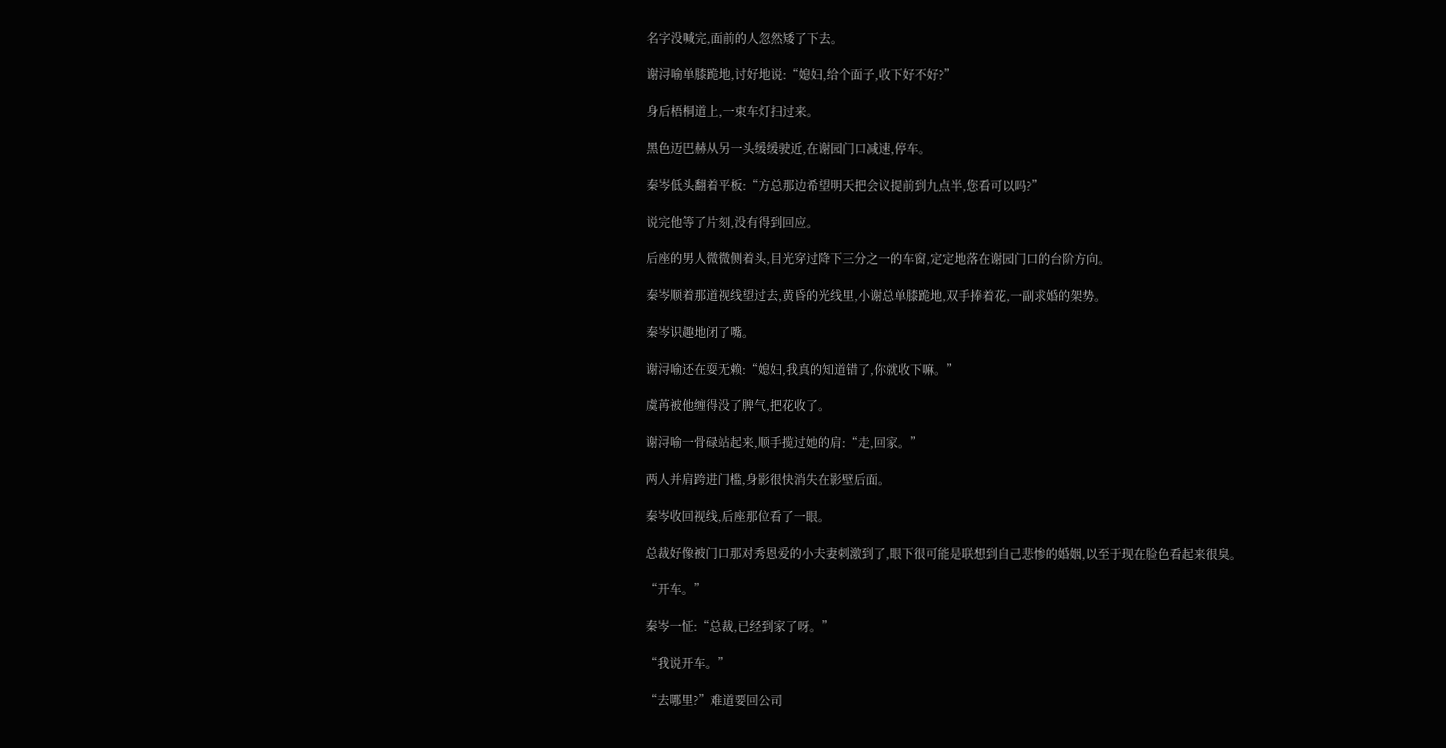名字没喊完,面前的人忽然矮了下去。

谢浔喻单膝跪地,讨好地说:“媳妇,给个面子,收下好不好?”

身后梧桐道上,一束车灯扫过来。

黑色迈巴赫从另一头缓缓驶近,在谢园门口减速,停车。

秦岑低头翻着平板:“方总那边希望明天把会议提前到九点半,您看可以吗?”

说完他等了片刻,没有得到回应。

后座的男人微微侧着头,目光穿过降下三分之一的车窗,定定地落在谢园门口的台阶方向。

秦岑顺着那道视线望过去,黄昏的光线里,小谢总单膝跪地,双手捧着花,一副求婚的架势。

秦岑识趣地闭了嘴。

谢浔喻还在耍无赖:“媳妇,我真的知道错了,你就收下嘛。”

虞苒被他缠得没了脾气,把花收了。

谢浔喻一骨碌站起来,顺手揽过她的肩:“走,回家。”

两人并肩跨进门槛,身影很快消失在影壁后面。

秦岑收回视线,后座那位看了一眼。

总裁好像被门口那对秀恩爱的小夫妻刺激到了,眼下很可能是联想到自己悲惨的婚姻,以至于现在脸色看起来很臭。

“开车。”

秦岑一怔:“总裁,已经到家了呀。”

“我说开车。”

“去哪里?”难道要回公司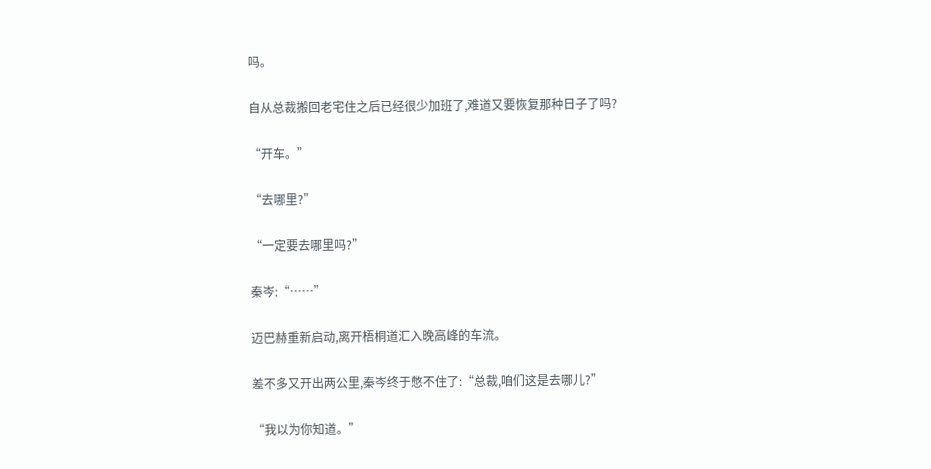吗。

自从总裁搬回老宅住之后已经很少加班了,难道又要恢复那种日子了吗?

“开车。”

“去哪里?”

“一定要去哪里吗?”

秦岑:“……”

迈巴赫重新启动,离开梧桐道汇入晚高峰的车流。

差不多又开出两公里,秦岑终于憋不住了:“总裁,咱们这是去哪儿?”

“我以为你知道。”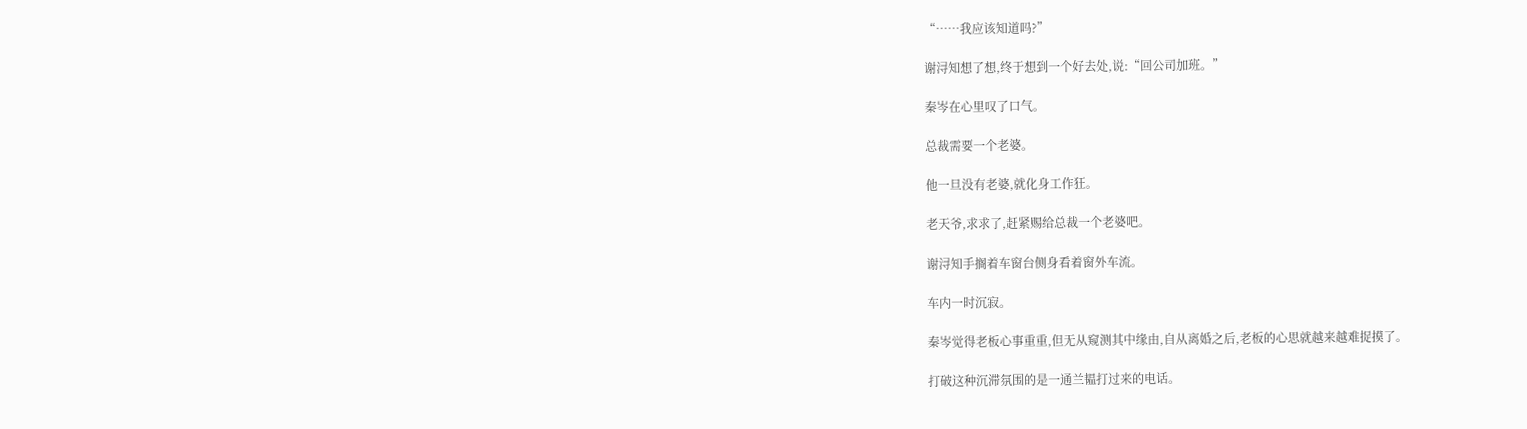“……我应该知道吗?”

谢浔知想了想,终于想到一个好去处,说:“回公司加班。”

秦岑在心里叹了口气。

总裁需要一个老婆。

他一旦没有老婆,就化身工作狂。

老天爷,求求了,赶紧赐给总裁一个老婆吧。

谢浔知手搁着车窗台侧身看着窗外车流。

车内一时沉寂。

秦岑觉得老板心事重重,但无从窥测其中缘由,自从离婚之后,老板的心思就越来越难捉摸了。

打破这种沉滞氛围的是一通兰韫打过来的电话。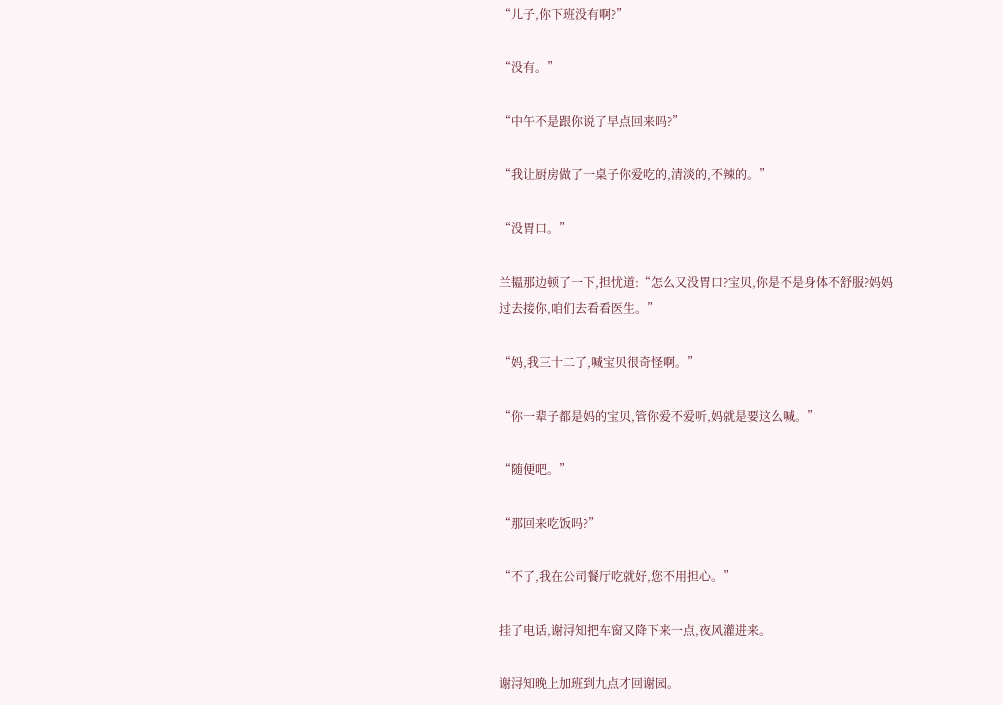“儿子,你下班没有啊?”

“没有。”

“中午不是跟你说了早点回来吗?”

“我让厨房做了一桌子你爱吃的,清淡的,不辣的。”

“没胃口。”

兰韫那边顿了一下,担忧道:“怎么又没胃口?宝贝,你是不是身体不舒服?妈妈过去接你,咱们去看看医生。”

“妈,我三十二了,喊宝贝很奇怪啊。”

“你一辈子都是妈的宝贝,管你爱不爱听,妈就是要这么喊。”

“随便吧。”

“那回来吃饭吗?”

“不了,我在公司餐厅吃就好,您不用担心。”

挂了电话,谢浔知把车窗又降下来一点,夜风灌进来。

谢浔知晚上加班到九点才回谢园。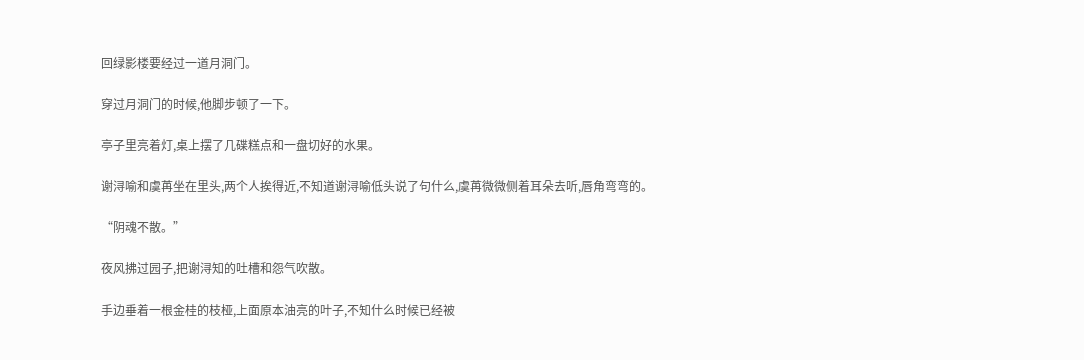回绿影楼要经过一道月洞门。

穿过月洞门的时候,他脚步顿了一下。

亭子里亮着灯,桌上摆了几碟糕点和一盘切好的水果。

谢浔喻和虞苒坐在里头,两个人挨得近,不知道谢浔喻低头说了句什么,虞苒微微侧着耳朵去听,唇角弯弯的。

“阴魂不散。”

夜风拂过园子,把谢浔知的吐槽和怨气吹散。

手边垂着一根金桂的枝桠,上面原本油亮的叶子,不知什么时候已经被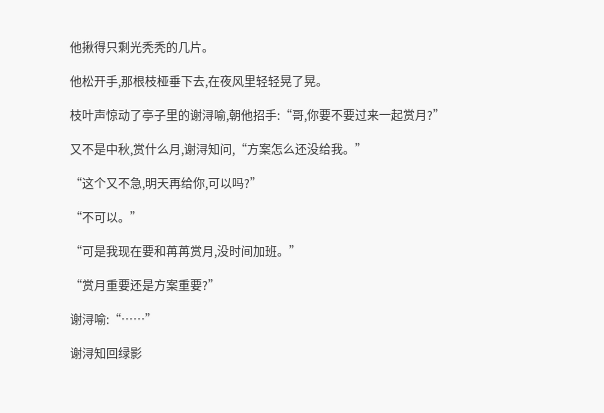他揪得只剩光秃秃的几片。

他松开手,那根枝桠垂下去,在夜风里轻轻晃了晃。

枝叶声惊动了亭子里的谢浔喻,朝他招手:“哥,你要不要过来一起赏月?”

又不是中秋,赏什么月,谢浔知问,“方案怎么还没给我。”

“这个又不急,明天再给你,可以吗?”

“不可以。”

“可是我现在要和苒苒赏月,没时间加班。”

“赏月重要还是方案重要?”

谢浔喻:“……”

谢浔知回绿影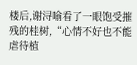楼后,谢浔喻看了一眼饱受摧残的桂树,“心情不好也不能虐待植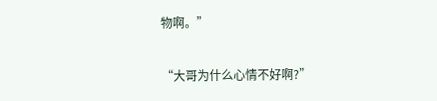物啊。”

“大哥为什么心情不好啊?”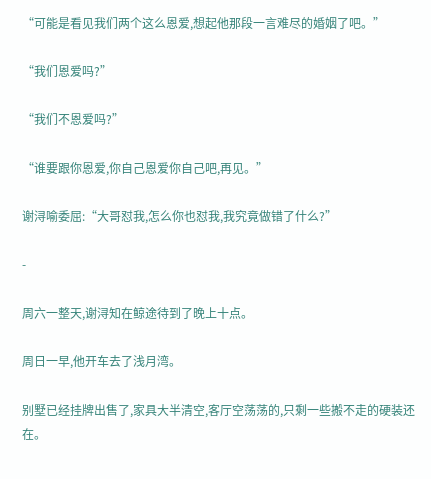“可能是看见我们两个这么恩爱,想起他那段一言难尽的婚姻了吧。”

“我们恩爱吗?”

“我们不恩爱吗?”

“谁要跟你恩爱,你自己恩爱你自己吧,再见。”

谢浔喻委屈:“大哥怼我,怎么你也怼我,我究竟做错了什么?”

-

周六一整天,谢浔知在鲸途待到了晚上十点。

周日一早,他开车去了浅月湾。

别墅已经挂牌出售了,家具大半清空,客厅空荡荡的,只剩一些搬不走的硬装还在。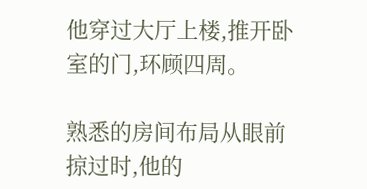他穿过大厅上楼,推开卧室的门,环顾四周。

熟悉的房间布局从眼前掠过时,他的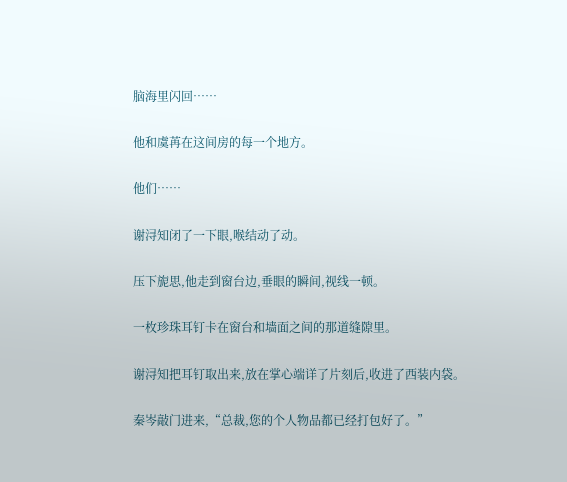脑海里闪回……

他和虞苒在这间房的每一个地方。

他们……

谢浔知闭了一下眼,喉结动了动。

压下旎思,他走到窗台边,垂眼的瞬间,视线一顿。

一枚珍珠耳钉卡在窗台和墙面之间的那道缝隙里。

谢浔知把耳钉取出来,放在掌心端详了片刻后,收进了西装内袋。

秦岑敲门进来,“总裁,您的个人物品都已经打包好了。”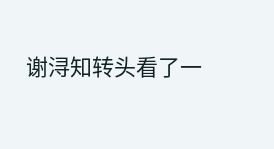谢浔知转头看了一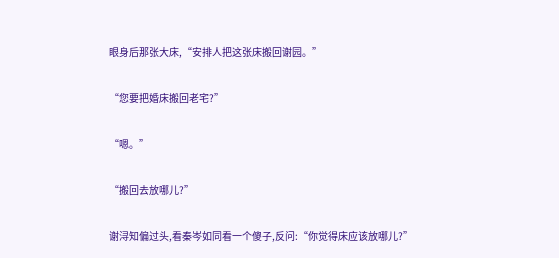眼身后那张大床,“安排人把这张床搬回谢园。”

“您要把婚床搬回老宅?”

“嗯。”

“搬回去放哪儿?”

谢浔知偏过头,看秦岑如同看一个傻子,反问:“你觉得床应该放哪儿?”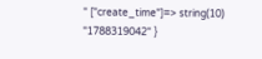" ["create_time"]=> string(10) "1788319042" }